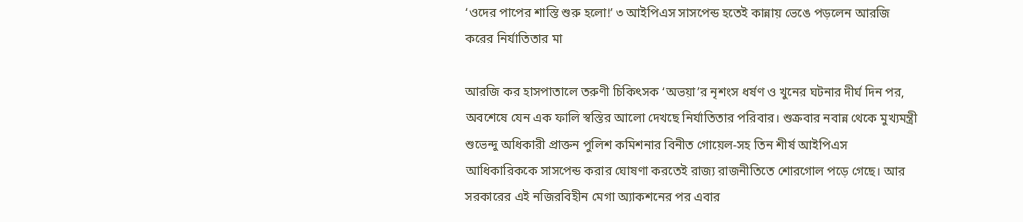‘ওদের পাপের শাস্তি শুরু হলো!’ ৩ আইপিএস সাসপেন্ড হতেই কান্নায় ভেঙে পড়লেন আরজি করের নির্যাতিতার মা

আরজি কর হাসপাতালে তরুণী চিকিৎসক ‘অভয়া’র নৃশংস ধর্ষণ ও খুনের ঘটনার দীর্ঘ দিন পর, অবশেষে যেন এক ফালি স্বস্তির আলো দেখছে নির্যাতিতার পরিবার। শুক্রবার নবান্ন থেকে মুখ্যমন্ত্রী শুভেন্দু অধিকারী প্রাক্তন পুলিশ কমিশনার বিনীত গোয়েল-সহ তিন শীর্ষ আইপিএস আধিকারিককে সাসপেন্ড করার ঘোষণা করতেই রাজ্য রাজনীতিতে শোরগোল পড়ে গেছে। আর সরকারের এই নজিরবিহীন মেগা অ্যাকশনের পর এবার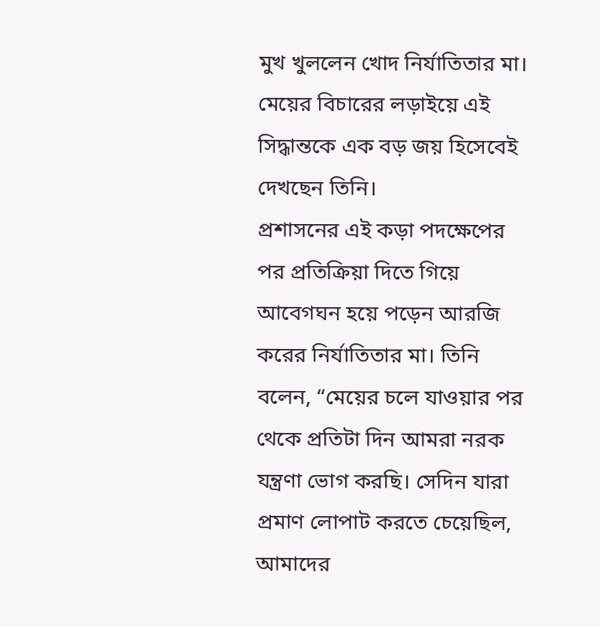মুখ খুললেন খোদ নির্যাতিতার মা। মেয়ের বিচারের লড়াইয়ে এই সিদ্ধান্তকে এক বড় জয় হিসেবেই দেখছেন তিনি।
প্রশাসনের এই কড়া পদক্ষেপের পর প্রতিক্রিয়া দিতে গিয়ে আবেগঘন হয়ে পড়েন আরজি করের নির্যাতিতার মা। তিনি বলেন, “মেয়ের চলে যাওয়ার পর থেকে প্রতিটা দিন আমরা নরক যন্ত্রণা ভোগ করছি। সেদিন যারা প্রমাণ লোপাট করতে চেয়েছিল, আমাদের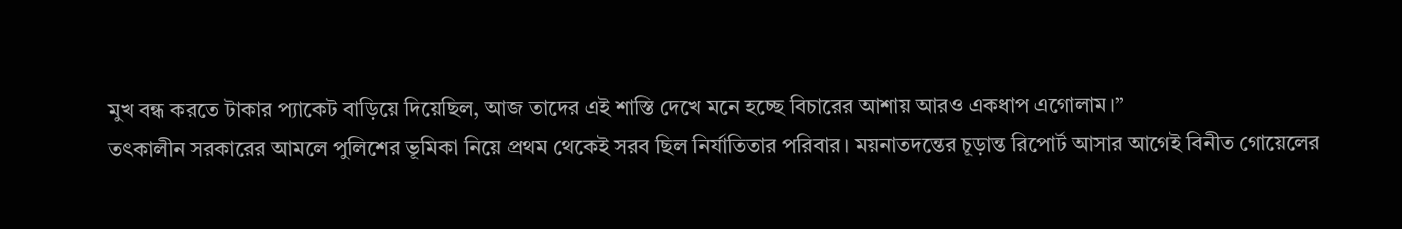মুখ বন্ধ করতে টাকার প্যাকেট বাড়িয়ে দিয়েছিল, আজ তাদের এই শাস্তি দেখে মনে হচ্ছে বিচারের আশায় আরও একধাপ এগোলাম।”
তৎকালীন সরকারের আমলে পুলিশের ভূমিকা নিয়ে প্রথম থেকেই সরব ছিল নির্যাতিতার পরিবার। ময়নাতদন্তের চূড়ান্ত রিপোর্ট আসার আগেই বিনীত গোয়েলের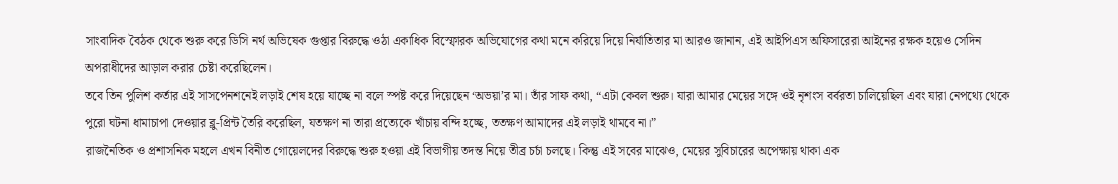সাংবাদিক বৈঠক থেকে শুরু করে ডিসি নর্থ অভিষেক গুপ্তার বিরুদ্ধে ওঠা একাধিক বিস্ফোরক অভিযোগের কথা মনে করিয়ে দিয়ে নির্যাতিতার মা আরও জানান, এই আইপিএস অফিসারেরা আইনের রক্ষক হয়েও সেদিন অপরাধীদের আড়াল করার চেষ্টা করেছিলেন।
তবে তিন পুলিশ কর্তার এই সাসপেনশনেই লড়াই শেষ হয়ে যাচ্ছে না বলে স্পষ্ট করে দিয়েছেন ‘অভয়া’র মা। তাঁর সাফ কথা, “এটা কেবল শুরু। যারা আমার মেয়ের সঙ্গে ওই নৃশংস বর্বরতা চালিয়েছিল এবং যারা নেপথ্যে থেকে পুরো ঘটনা ধামাচাপা দেওয়ার ব্লু-প্রিন্ট তৈরি করেছিল, যতক্ষণ না তারা প্রত্যেকে খাঁচায় বন্দি হচ্ছে, ততক্ষণ আমাদের এই লড়াই থামবে না।”
রাজনৈতিক ও প্রশাসনিক মহলে এখন বিনীত গোয়েলদের বিরুদ্ধে শুরু হওয়া এই বিভাগীয় তদন্ত নিয়ে তীব্র চর্চা চলছে। কিন্তু এই সবের মাঝেও, মেয়ের সুবিচারের অপেক্ষায় থাকা এক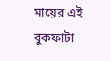মায়ের এই বুকফাটা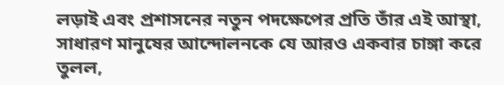লড়াই এবং প্রশাসনের নতুন পদক্ষেপের প্রতি তাঁর এই আস্থা, সাধারণ মানুষের আন্দোলনকে যে আরও একবার চাঙ্গা করে তুলল,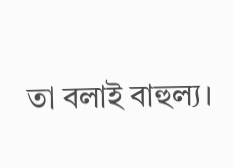তা বলাই বাহুল্য।